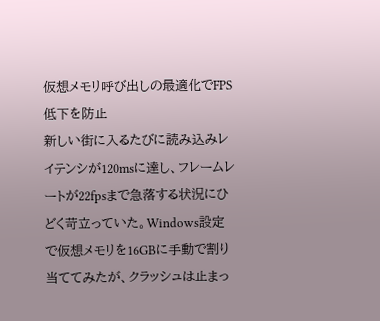仮想メモリ呼び出しの最適化でFPS低下を防止
新しい街に入るたびに読み込みレイテンシが120msに達し、フレームレートが22fpsまで急落する状況にひどく苛立っていた。Windows設定で仮想メモリを16GBに手動で割り当ててみたが、クラッシュは止まっ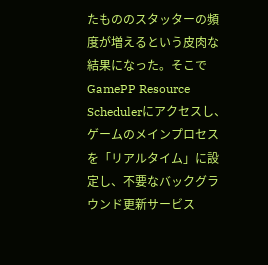たもののスタッターの頻度が増えるという皮肉な結果になった。そこでGamePP Resource Schedulerにアクセスし、ゲームのメインプロセスを「リアルタイム」に設定し、不要なバックグラウンド更新サービス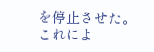を停止させた。これによ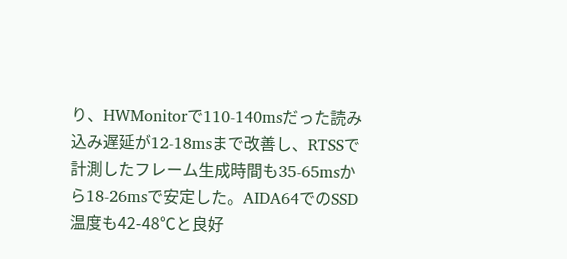り、HWMonitorで110-140msだった読み込み遅延が12-18msまで改善し、RTSSで計測したフレーム生成時間も35-65msから18-26msで安定した。AIDA64でのSSD温度も42-48℃と良好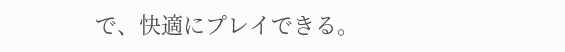で、快適にプレイできる。